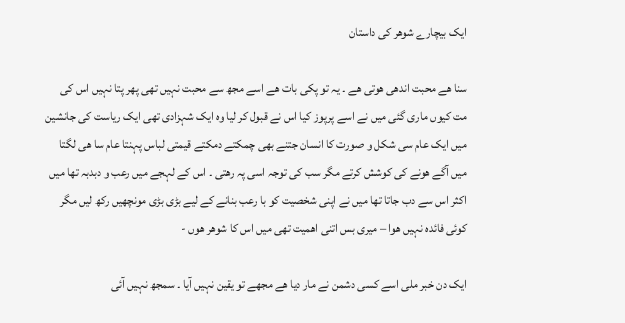ایک بیچارے شوھر کی داستان

سنا ھے محبت اندھی ھوتی ھے ۔ یہ تو پکی بات ھے اسے مجھ سے محبت نہیں تھی پھر پتا نہیں اس کی مت کیوں ماری گئی میں نے اسے پرپوز کیا اس نے قبول کر لیا وہ ایک شہزادی تھی ایک ریاست کی جانشین میں ایک عام سی شکل و صورت کا انسان جتنے بھی چمکتے دمکتے قیمتی لباس پہنتا عام سا ھی لگتا میں آگے ھونے کی کوشش کرتے مگر سب کی توجہ اسی پہ رھتی ۔ اس کے لہجے میں رعب و دبدبہ تھا میں اکثر اس سے دب جاتا تھا میں نے اپنی شخصیت کو با رعب بنانے کے لیے بڑی بڑی مونچھیں رکھ لیں مگر کوئی فائدہ نہیں ھوا – میری بس اتنی اھمیت تھی میں اس کا شوھر ھوں -

ایک دن خبر ملی اسے کسی دشمن نے مار دیا ھے مجھے تو یقین نہیں آیا ۔ سمجھ نہیں آئی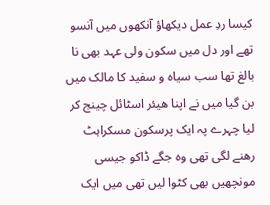کیسا ردِ عمل دیکھاؤ آنکھوں میں آنسو تھے اور دل میں سکون ولی عہد بھی نا بالغ تھا سب سیاہ و سفید کا مالک میں بن گیا میں نے اپنا ھیئر اسٹائل چینج کر لیا چہرے پہ ایک پرسکون مسکراہٹ رھنے لگی تھی وہ جگے ڈاکو جیسی مونچھیں بھی کٹوا لیں تھی میں ایک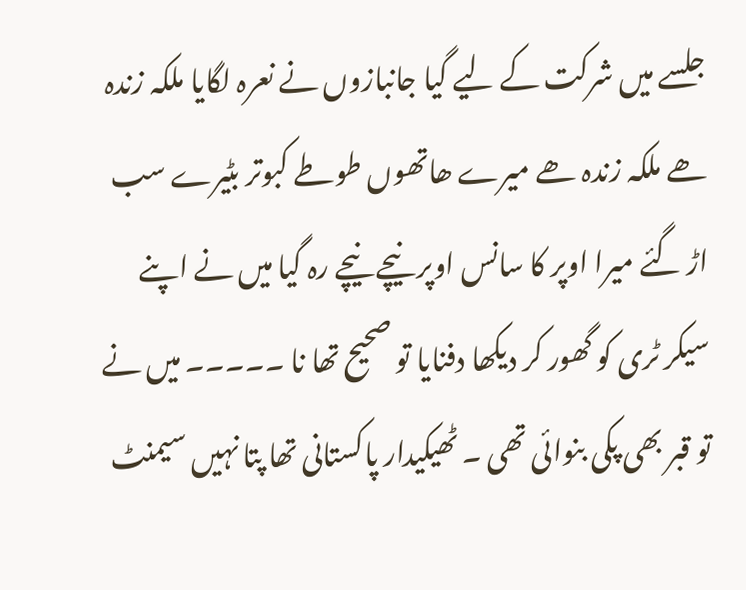جلسے میں شرکت کے لیے گیا جانبازوں نے نعرہ لگایا ملکہ زندہ ھے ملکہ زندہ ھے میرے ھاتھوں طوطے کبوتر بٹیرے سب اڑ گئے میرا اوپر کا سانس اوپر نیچے نیچے رہ گیا میں نے اپنے سیکر ٹری کو گھور کر دیکھا دفنایا تو صحیح تھا نا ۔۔۔۔۔ میں نے تو قبر بھی پکی بنوائی تھی ۔ ٹھیکیدار پاکستانی تھا پتا نہیں سیمنٹ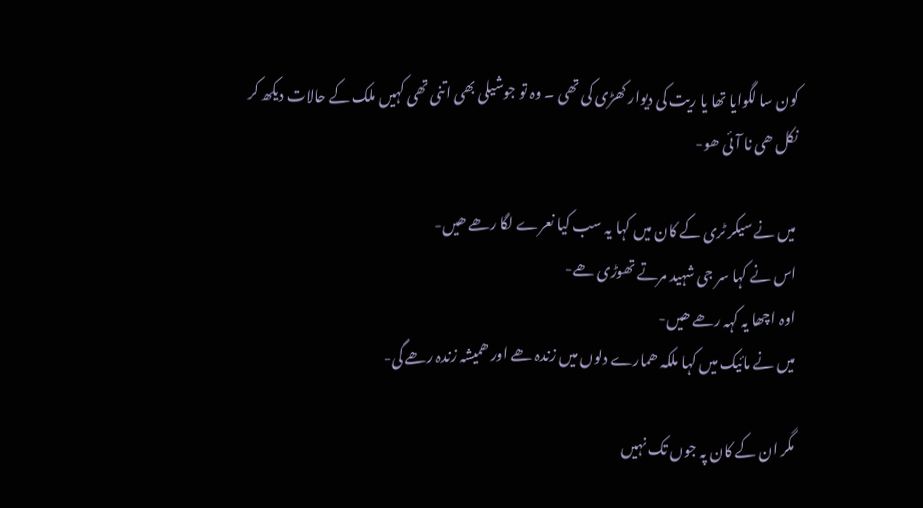کون سا لگوایا تھا یا ریت کی دیوار کھڑی کی تھی ۔ وہ تو جوشیلی بھی اتنی تھی کہیں ملک کے حالات دیکھ کر نکل ھی نا آئی ھو-

میں نے سیکر ٹری کے کان میں کہا یہ سب کیا نعرے لگا رھے ھیں-
اس نے کہا سر جی شہید مرتے تھوڑی ھے-
اوہ اچھا یہ کہہ رھے ھیں-
میں نے مائیک میں کہا ملکہ ھمارے دلوں میں زندہ ھے اور ھمیشہ زندہ رھے گی-

مگر ان کے کان پہ جوں تک نہیں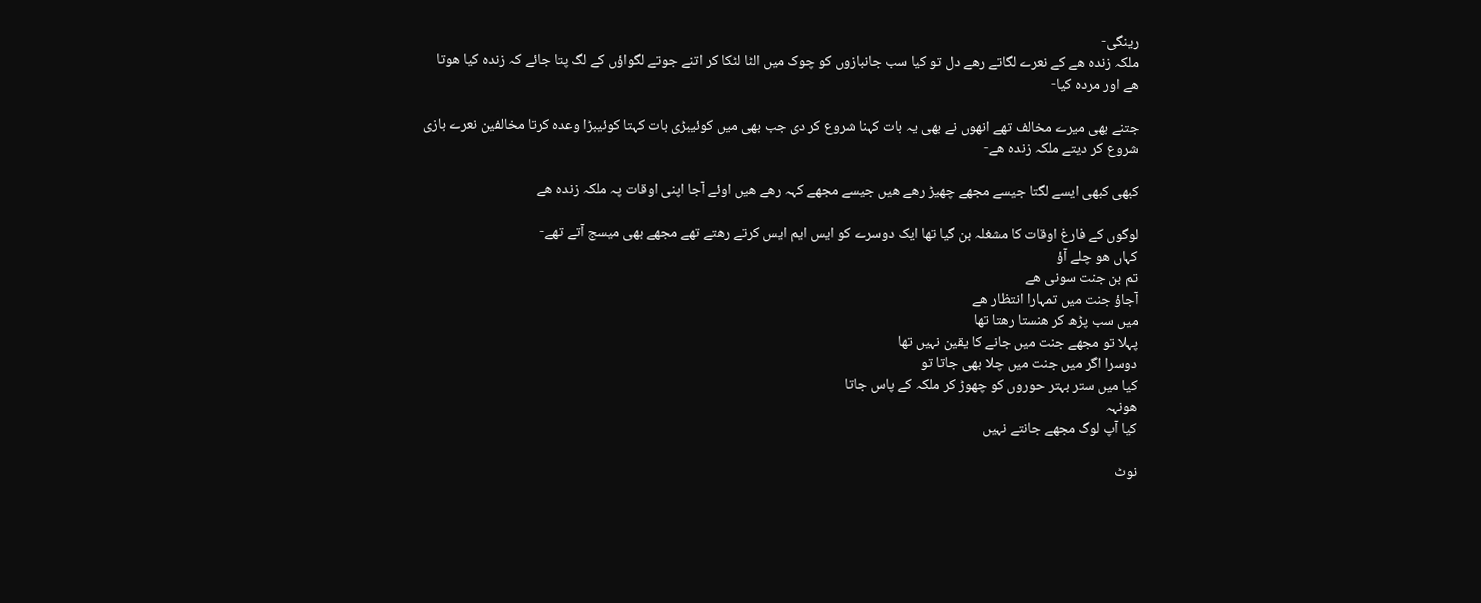رینگی-
ملکہ زندہ ھے کے نعرے لگاتے رھے دل تو کیا سب جانبازوں کو چوک میں الٹا لٹکا کر اتنے جوتے لگواؤں کے لگ پتا جائے کہ زندہ کیا ھوتا ھے اور مردہ کیا-

جتنے بھی میرے مخالف تھے انھوں نے بھی یہ بات کہنا شروع کر دی جب بھی میں کوئیبڑی بات کہتا کوئیبڑا وعدہ کرتا مخالفین نعرے بازی شروع کر دیتے ملکہ زندہ ھے-

کبھی کبھی ایسے لگتا جیسے مجھے چھیڑ رھے ھیں جیسے مجھے کہہ رھے ھیں اوئے آجا اپنی اوقات پہ ملکہ زندہ ھے

لوگوں کے فارغ اوقات کا مشغلہ بن گیا تھا ایک دوسرے کو ایس ایم ایس کرتے رھتے تھے مجھے بھی میسج آتے تھے-
کہاں ھو چلے آؤ
تم بن جنت سونی ھے
آجاؤ جنت میں تمہارا انتظار ھے
میں سب پڑھ کر ھنستا رھتا تھا
پہلا تو مجھے جنت میں جانے کا یقین نہیں تھا
دوسرا اگر میں جنت میں چلا بھی جاتا تو
کیا میں ستر بہتر حوروں کو چھوڑ کر ملکہ کے پاس جاتا
ھونہہ
کیا آپ لوگ مجھے جانتے نہیں

نوٹ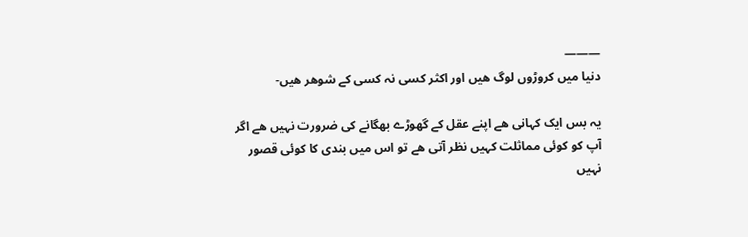———
دنیا میں کروڑوں لوگ ھیں اور اکثر کسی نہ کسی کے شوھر ھیں-

یہ بس ایک کہانی ھے اپنے عقل کے گھوڑے بھگانے کی ضرورت نہیں ھے اگر آپ کو کوئی مماثلت کہیں نظر آتی ھے تو اس میں بندی کا کوئی قصور نہیں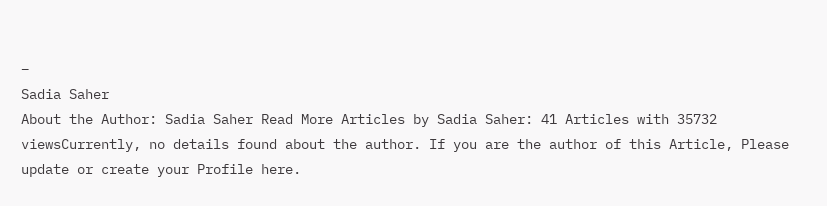–
Sadia Saher
About the Author: Sadia Saher Read More Articles by Sadia Saher: 41 Articles with 35732 viewsCurrently, no details found about the author. If you are the author of this Article, Please update or create your Profile here.